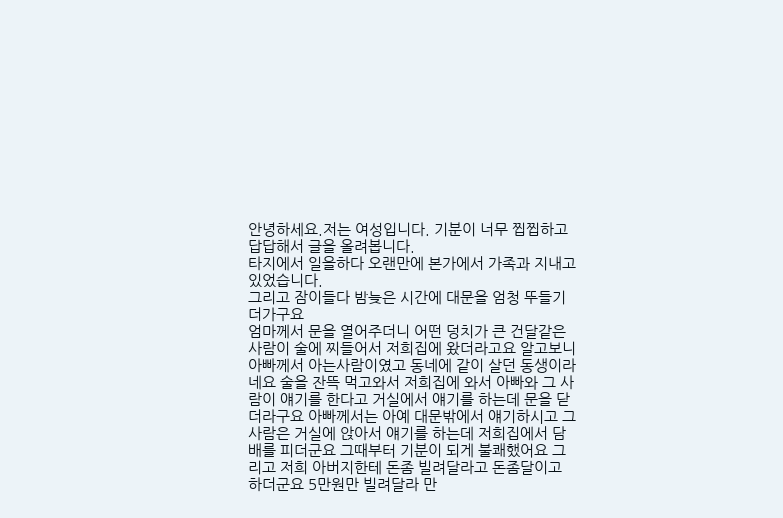안녕하세요.저는 여성입니다. 기분이 너무 찝찝하고 답답해서 글을 올려봅니다.
타지에서 일을하다 오랜만에 본가에서 가족과 지내고 있었습니다.
그리고 잠이들다 밤늦은 시간에 대문을 엄청 뚜들기더가구요
엄마께서 문을 열어주더니 어떤 덩치가 큰 건달같은 사람이 술에 찌들어서 저희집에 왔더라고요 알고보니 아빠께서 아는사람이였고 동네에 같이 살던 동생이라네요 술을 잔뜩 먹고와서 저희집에 와서 아빠와 그 사람이 얘기를 한다고 거실에서 얘기를 하는데 문을 닫더라구요 아빠께서는 아예 대문밖에서 얘기하시고 그사람은 거실에 앉아서 얘기를 하는데 저희집에서 담배를 피더군요 그때부터 기분이 되게 불쾌했어요 그리고 저희 아버지한테 돈좀 빌려달라고 돈좀달이고 하더군요 5만원만 빌려달라 만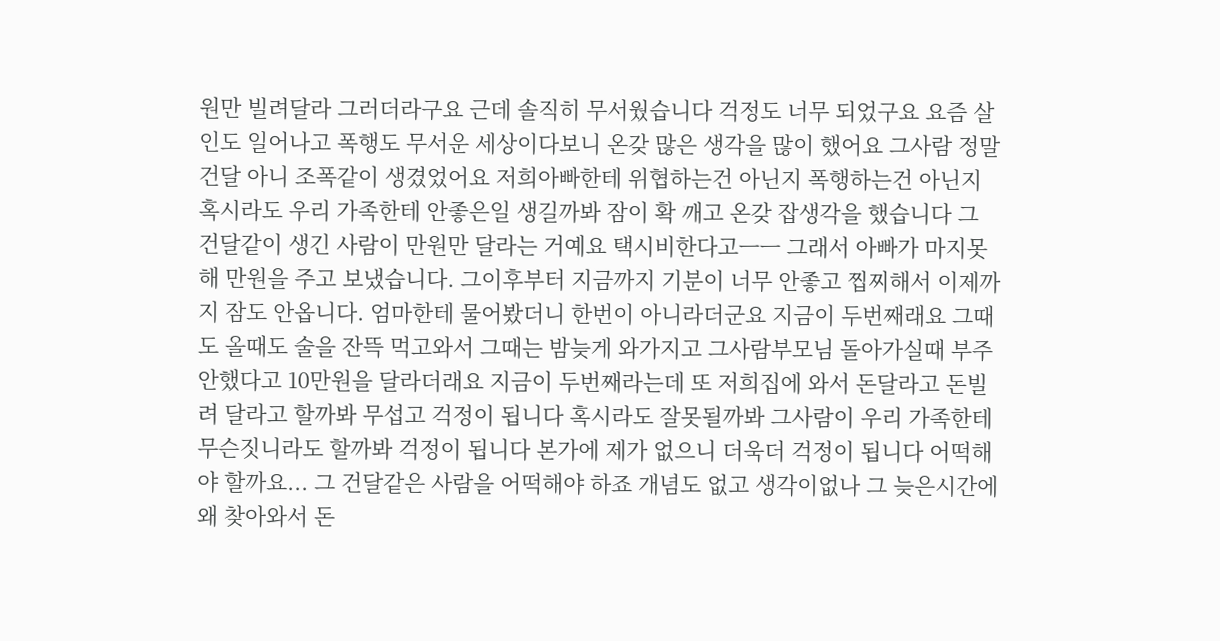원만 빌려달라 그러더라구요 근데 솔직히 무서웠습니다 걱정도 너무 되었구요 요즘 살인도 일어나고 폭행도 무서운 세상이다보니 온갖 많은 생각을 많이 했어요 그사람 정말 건달 아니 조폭같이 생겼었어요 저희아빠한테 위협하는건 아닌지 폭행하는건 아닌지 혹시라도 우리 가족한테 안좋은일 생길까봐 잠이 확 깨고 온갖 잡생각을 했습니다 그 건달같이 생긴 사람이 만원만 달라는 거예요 택시비한다고ㅡㅡ 그래서 아빠가 마지못해 만원을 주고 보냈습니다. 그이후부터 지금까지 기분이 너무 안좋고 찝찌해서 이제까지 잠도 안옵니다. 엄마한테 물어봤더니 한번이 아니라더군요 지금이 두번째래요 그때도 올때도 술을 잔뜩 먹고와서 그때는 밤늦게 와가지고 그사람부모님 돌아가실때 부주안했다고 10만원을 달라더래요 지금이 두번째라는데 또 저희집에 와서 돈달라고 돈빌려 달라고 할까봐 무섭고 걱정이 됩니다 혹시라도 잘못될까봐 그사람이 우리 가족한테 무슨짓니라도 할까봐 걱정이 됩니다 본가에 제가 없으니 더욱더 걱정이 됩니다 어떡해야 할까요... 그 건달같은 사람을 어떡해야 하죠 개념도 없고 생각이없나 그 늦은시간에 왜 찾아와서 돈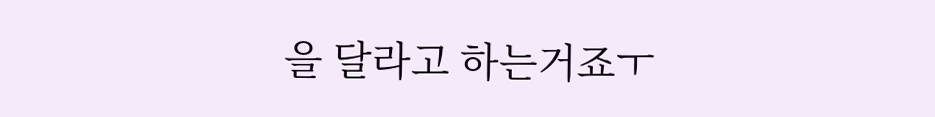을 달라고 하는거죠ㅜ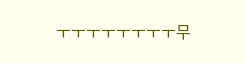ㅜㅜㅜㅜㅜㅜㅜㅜ무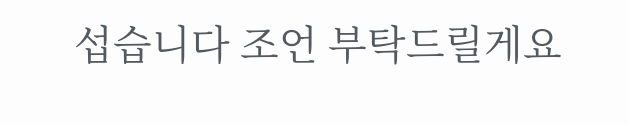섭습니다 조언 부탁드릴게요